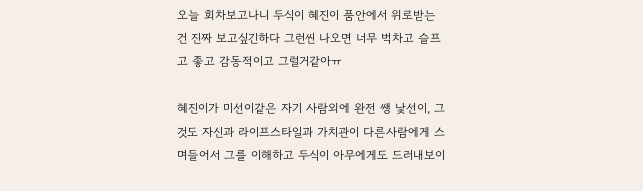오늘 회차보고나니 두식이 혜진이 품안에서 위로받는건 진짜 보고싶긴하다 그런씬 나오면 너무 벅차고 슬프고 좋고 감동적이고 그럴거같아ㅠ

혜진이가 미선이같은 자기 사람외에 완전 쌩 낯선이, 그것도 자신과 라이프스타일과 가치관이 다른사람에게 스며들어서 그를 이해하고 두식이 아무에게도 드러내보이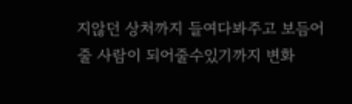지않던 상처까지 들여다봐주고 보듬어줄 사람이 되어줄수있기까지 변화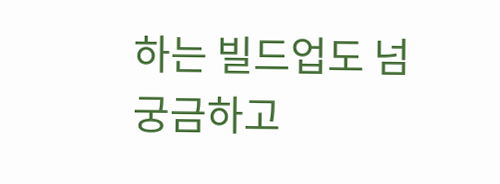하는 빌드업도 넘 궁금하고